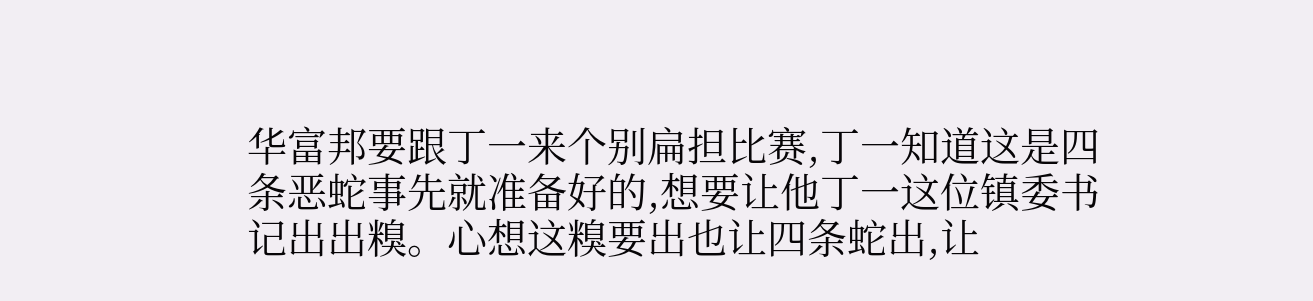华富邦要跟丁一来个别扁担比赛,丁一知道这是四条恶蛇事先就准备好的,想要让他丁一这位镇委书记出出糗。心想这糗要出也让四条蛇出,让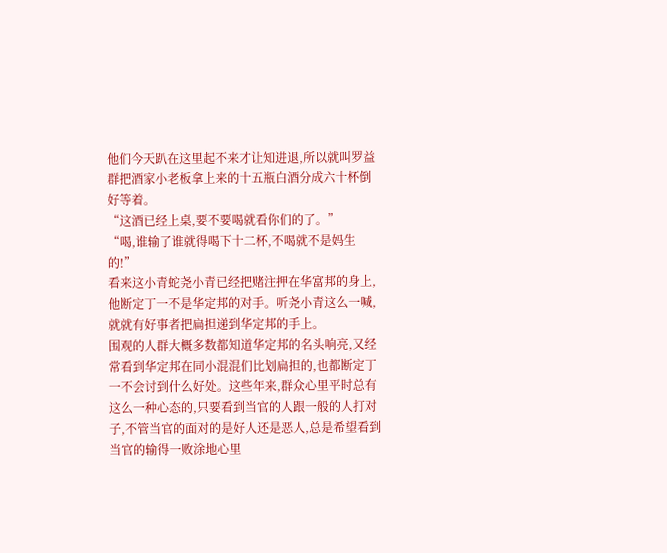他们今天趴在这里起不来才让知进退,所以就叫罗益群把酒家小老板拿上来的十五瓶白酒分成六十杯倒好等着。
“这酒已经上桌,要不要喝就看你们的了。”
“喝,谁输了谁就得喝下十二杯,不喝就不是妈生的!”
看来这小青蛇尧小青已经把赌注押在华富邦的身上,他断定丁一不是华定邦的对手。听尧小青这么一喊,就就有好事者把扁担递到华定邦的手上。
围观的人群大概多数都知道华定邦的名头响亮,又经常看到华定邦在同小混混们比划扁担的,也都断定丁一不会讨到什么好处。这些年来,群众心里平时总有这么一种心态的,只要看到当官的人跟一般的人打对子,不管当官的面对的是好人还是恶人,总是希望看到当官的输得一败涂地心里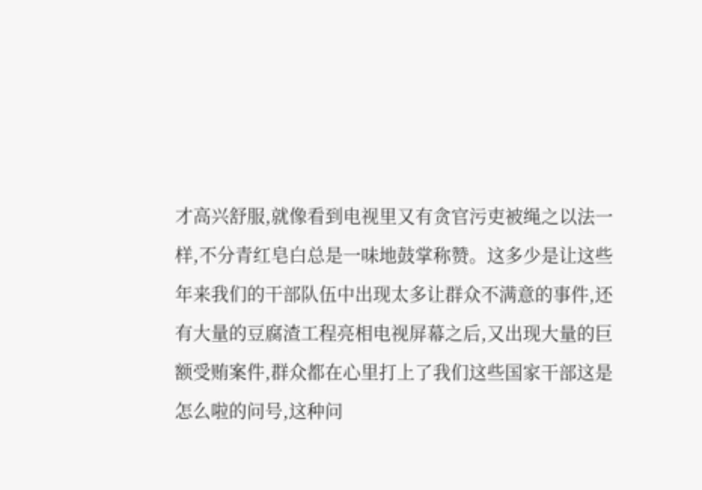才高兴舒服,就像看到电视里又有贪官污吏被绳之以法一样,不分青红皂白总是一味地鼓掌称赞。这多少是让这些年来我们的干部队伍中出现太多让群众不满意的事件,还有大量的豆腐渣工程亮相电视屏幕之后,又出现大量的巨额受贿案件,群众都在心里打上了我们这些国家干部这是怎么啦的问号,这种问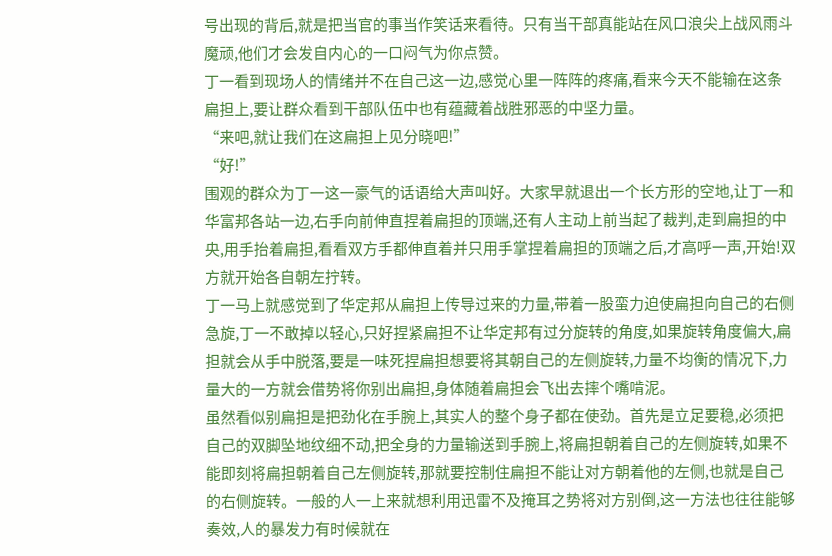号出现的背后,就是把当官的事当作笑话来看待。只有当干部真能站在风口浪尖上战风雨斗魔顽,他们才会发自内心的一口闷气为你点赞。
丁一看到现场人的情绪并不在自己这一边,感觉心里一阵阵的疼痛,看来今天不能输在这条扁担上,要让群众看到干部队伍中也有蕴藏着战胜邪恶的中坚力量。
“来吧,就让我们在这扁担上见分晓吧!”
“好!”
围观的群众为丁一这一豪气的话语给大声叫好。大家早就退出一个长方形的空地,让丁一和华富邦各站一边,右手向前伸直捏着扁担的顶端,还有人主动上前当起了裁判,走到扁担的中央,用手抬着扁担,看看双方手都伸直着并只用手掌捏着扁担的顶端之后,才高呼一声,开始!双方就开始各自朝左拧转。
丁一马上就感觉到了华定邦从扁担上传导过来的力量,带着一股蛮力迫使扁担向自己的右侧急旋,丁一不敢掉以轻心,只好捏紧扁担不让华定邦有过分旋转的角度,如果旋转角度偏大,扁担就会从手中脱落,要是一味死捏扁担想要将其朝自己的左侧旋转,力量不均衡的情况下,力量大的一方就会借势将你别出扁担,身体随着扁担会飞出去摔个嘴啃泥。
虽然看似别扁担是把劲化在手腕上,其实人的整个身子都在使劲。首先是立足要稳,必须把自己的双脚坠地纹细不动,把全身的力量输送到手腕上,将扁担朝着自己的左侧旋转,如果不能即刻将扁担朝着自己左侧旋转,那就要控制住扁担不能让对方朝着他的左侧,也就是自己的右侧旋转。一般的人一上来就想利用迅雷不及掩耳之势将对方别倒,这一方法也往往能够奏效,人的暴发力有时候就在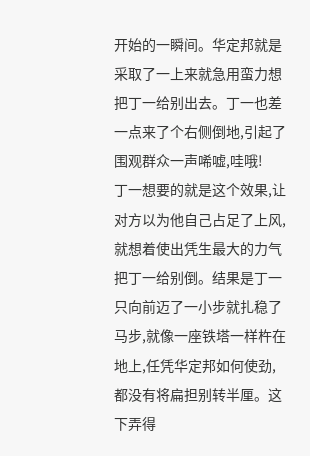开始的一瞬间。华定邦就是采取了一上来就急用蛮力想把丁一给别出去。丁一也差一点来了个右侧倒地,引起了围观群众一声唏嘘,哇哦!
丁一想要的就是这个效果,让对方以为他自己占足了上风,就想着使出凭生最大的力气把丁一给别倒。结果是丁一只向前迈了一小步就扎稳了马步,就像一座铁塔一样杵在地上,任凭华定邦如何使劲,都没有将扁担别转半厘。这下弄得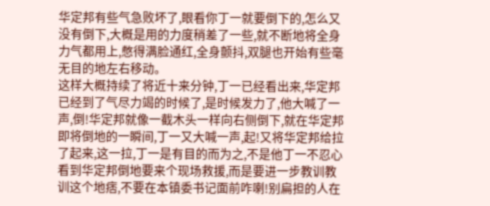华定邦有些气急败坏了,眼看你丁一就要倒下的,怎么又没有倒下,大概是用的力度稍差了一些,就不断地将全身力气都用上,憋得满脸通红,全身颤抖,双腿也开始有些毫无目的地左右移动。
这样大概持续了将近十来分钟,丁一已经看出来,华定邦已经到了气尽力竭的时候了,是时候发力了,他大喊了一声,倒!华定邦就像一截木头一样向右侧倒下,就在华定邦即将倒地的一瞬间,丁一又大喊一声,起!又将华定邦给拉了起来,这一拉,丁一是有目的而为之,不是他丁一不忍心看到华定邦倒地要来个现场救援,而是要进一步教训教训这个地痞,不要在本镇委书记面前咋喇!别扁担的人在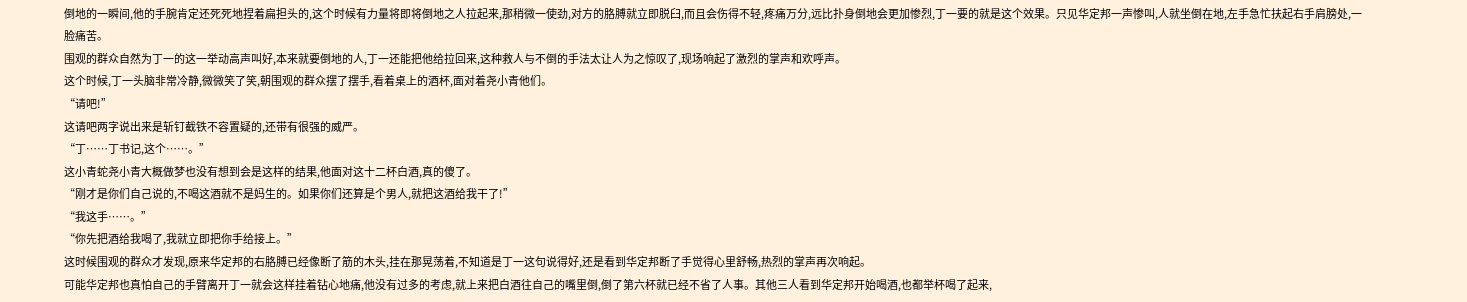倒地的一瞬间,他的手腕肯定还死死地捏着扁担头的,这个时候有力量将即将倒地之人拉起来,那稍微一使劲,对方的胳膊就立即脱臼,而且会伤得不轻,疼痛万分,远比扑身倒地会更加惨烈,丁一要的就是这个效果。只见华定邦一声惨叫,人就坐倒在地,左手急忙扶起右手肩膀处,一脸痛苦。
围观的群众自然为丁一的这一举动高声叫好,本来就要倒地的人,丁一还能把他给拉回来,这种救人与不倒的手法太让人为之惊叹了,现场响起了激烈的掌声和欢呼声。
这个时候,丁一头脑非常冷静,微微笑了笑,朝围观的群众摆了摆手,看着桌上的酒杯,面对着尧小青他们。
“请吧!”
这请吧两字说出来是斩钉截铁不容置疑的,还带有很强的威严。
“丁……丁书记,这个……。”
这小青蛇尧小青大概做梦也没有想到会是这样的结果,他面对这十二杯白酒,真的傻了。
“刚才是你们自己说的,不喝这酒就不是妈生的。如果你们还算是个男人,就把这酒给我干了!”
“我这手……。”
“你先把酒给我喝了,我就立即把你手给接上。”
这时候围观的群众才发现,原来华定邦的右胳膊已经像断了筋的木头,挂在那晃荡着,不知道是丁一这句说得好,还是看到华定邦断了手觉得心里舒畅,热烈的掌声再次响起。
可能华定邦也真怕自己的手臂离开丁一就会这样挂着钻心地痛,他没有过多的考虑,就上来把白酒往自己的嘴里倒,倒了第六杯就已经不省了人事。其他三人看到华定邦开始喝酒,也都举杯喝了起来,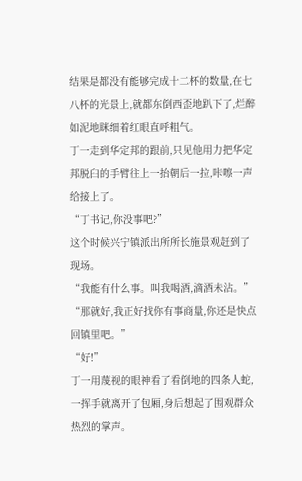结果是都没有能够完成十二杯的数量,在七八杯的光景上,就都东倒西歪地趴下了,烂醉如泥地眯细着红眼直呼粗气。
丁一走到华定邦的跟前,只见他用力把华定邦脱臼的手臂往上一抬朝后一拉,咔嚓一声给接上了。
“丁书记,你没事吧?”
这个时候兴宁镇派出所所长施景观赶到了现场。
“我能有什么事。叫我喝酒,滴酒未沾。”
“那就好,我正好找你有事商量,你还是快点回镇里吧。”
“好!”
丁一用蔑视的眼神看了看倒地的四条人蛇,一挥手就离开了包厢,身后想起了围观群众热烈的掌声。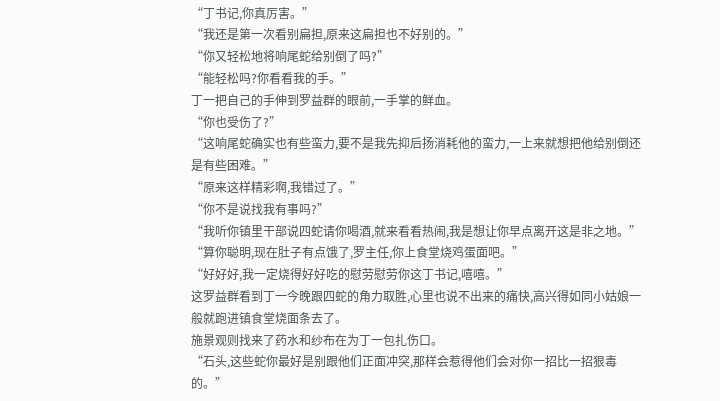“丁书记,你真厉害。”
“我还是第一次看别扁担,原来这扁担也不好别的。”
“你又轻松地将响尾蛇给别倒了吗?”
“能轻松吗?你看看我的手。”
丁一把自己的手伸到罗益群的眼前,一手掌的鲜血。
“你也受伤了?”
“这响尾蛇确实也有些蛮力,要不是我先抑后扬消耗他的蛮力,一上来就想把他给别倒还是有些困难。”
“原来这样精彩啊,我错过了。”
“你不是说找我有事吗?”
“我听你镇里干部说四蛇请你喝酒,就来看看热闹,我是想让你早点离开这是非之地。”
“算你聪明,现在肚子有点饿了,罗主任,你上食堂烧鸡蛋面吧。”
“好好好,我一定烧得好好吃的慰劳慰劳你这丁书记,嘻嘻。”
这罗益群看到丁一今晚跟四蛇的角力取胜,心里也说不出来的痛快,高兴得如同小姑娘一般就跑进镇食堂烧面条去了。
施景观则找来了药水和纱布在为丁一包扎伤口。
“石头,这些蛇你最好是别跟他们正面冲突,那样会惹得他们会对你一招比一招狠毒的。”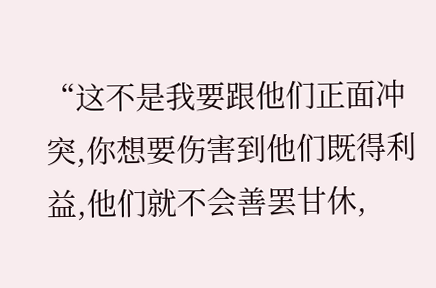“这不是我要跟他们正面冲突,你想要伤害到他们既得利益,他们就不会善罢甘休,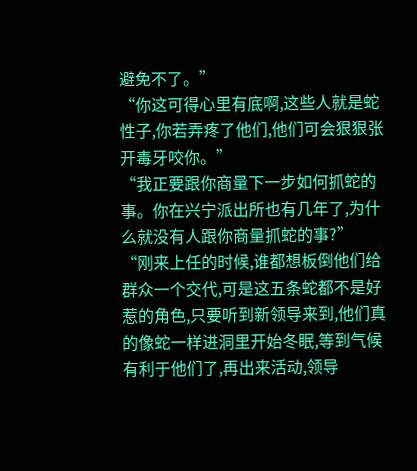避免不了。”
“你这可得心里有底啊,这些人就是蛇性子,你若弄疼了他们,他们可会狠狠张开毒牙咬你。”
“我正要跟你商量下一步如何抓蛇的事。你在兴宁派出所也有几年了,为什么就没有人跟你商量抓蛇的事?”
“刚来上任的时候,谁都想板倒他们给群众一个交代,可是这五条蛇都不是好惹的角色,只要听到新领导来到,他们真的像蛇一样进洞里开始冬眠,等到气候有利于他们了,再出来活动,领导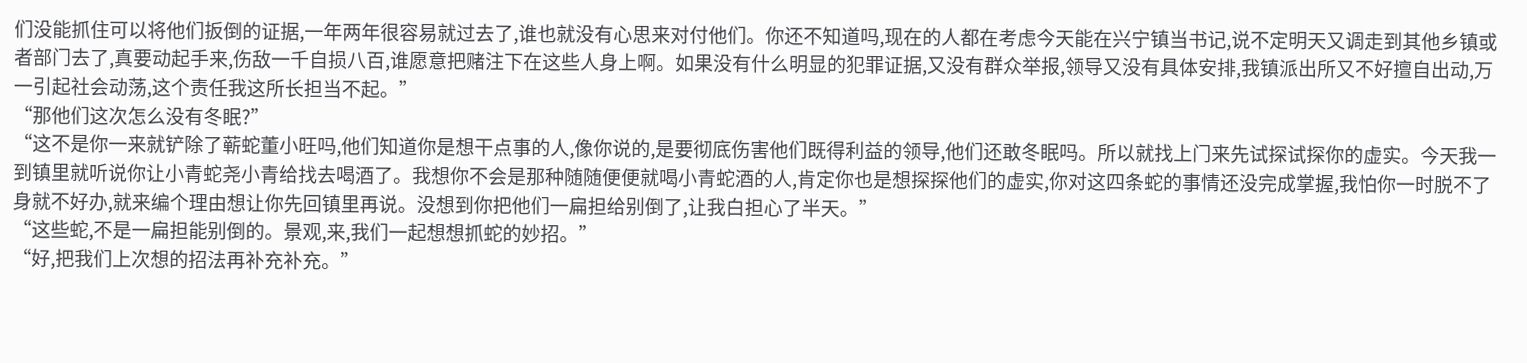们没能抓住可以将他们扳倒的证据,一年两年很容易就过去了,谁也就没有心思来对付他们。你还不知道吗,现在的人都在考虑今天能在兴宁镇当书记,说不定明天又调走到其他乡镇或者部门去了,真要动起手来,伤敌一千自损八百,谁愿意把赌注下在这些人身上啊。如果没有什么明显的犯罪证据,又没有群众举报,领导又没有具体安排,我镇派出所又不好擅自出动,万一引起社会动荡,这个责任我这所长担当不起。”
“那他们这次怎么没有冬眠?”
“这不是你一来就铲除了蕲蛇董小旺吗,他们知道你是想干点事的人,像你说的,是要彻底伤害他们既得利益的领导,他们还敢冬眠吗。所以就找上门来先试探试探你的虚实。今天我一到镇里就听说你让小青蛇尧小青给找去喝酒了。我想你不会是那种随随便便就喝小青蛇酒的人,肯定你也是想探探他们的虚实,你对这四条蛇的事情还没完成掌握,我怕你一时脱不了身就不好办,就来编个理由想让你先回镇里再说。没想到你把他们一扁担给别倒了,让我白担心了半天。”
“这些蛇,不是一扁担能别倒的。景观,来,我们一起想想抓蛇的妙招。”
“好,把我们上次想的招法再补充补充。”